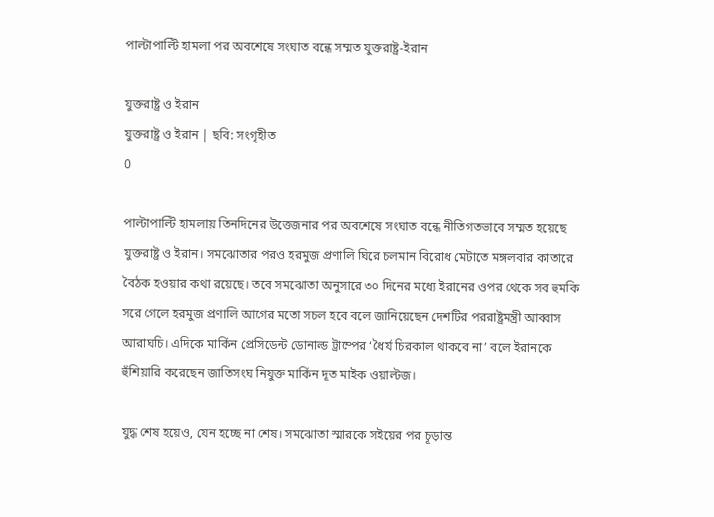পাল্টাপাল্টি হামলা পর অবশেষে সংঘাত বন্ধে সম্মত যুক্তরাষ্ট্র-ইরান

যুক্তরাষ্ট্র ও ইরান
যুক্তরাষ্ট্র ও ইরান | ছবি: সংগৃহীত
0

পাল্টাপাল্টি হামলায় তিনদিনের উত্তেজনার পর অবশেষে সংঘাত বন্ধে নীতিগতভাবে সম্মত হয়েছে যুক্তরাষ্ট্র ও ইরান। সমঝোতার পরও হরমুজ প্রণালি ঘিরে চলমান বিরোধ মেটাতে মঙ্গলবার কাতারে বৈঠক হওয়ার কথা রয়েছে। তবে সমঝোতা অনুসারে ৩০ দিনের মধ্যে ইরানের ওপর থেকে সব হুমকি সরে গেলে হরমুজ প্রণালি আগের মতো সচল হবে বলে জানিয়েছেন দেশটির পররাষ্ট্রমন্ত্রী আব্বাস আরাঘচি। এদিকে মার্কিন প্রেসিডেন্ট ডোনাল্ড ট্রাম্পের ‘ধৈর্য চিরকাল থাকবে না’ বলে ইরানকে হুঁশিয়ারি করেছেন জাতিসংঘ নিযুক্ত মার্কিন দূত মাইক ওয়াল্টজ।

যুদ্ধ শেষ হয়েও, যেন হচ্ছে না শেষ। সমঝোতা স্মারকে সইয়ের পর চূড়ান্ত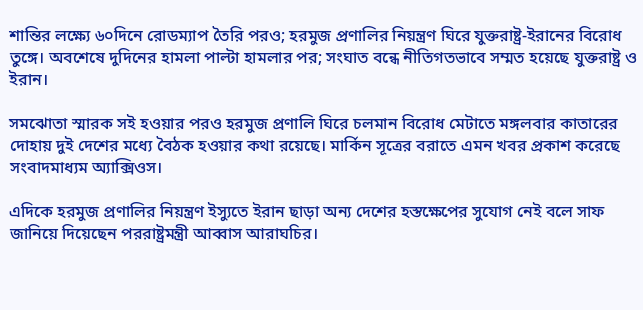শান্তির লক্ষ্যে ৬০দিনে রোডম্যাপ তৈরি পরও; হরমুজ প্রণালির নিয়ন্ত্রণ ঘিরে যুক্তরাষ্ট্র-ইরানের বিরোধ তুঙ্গে। অবশেষে দুদিনের হামলা পাল্টা হামলার পর; সংঘাত বন্ধে নীতিগতভাবে সম্মত হয়েছে যুক্তরাষ্ট্র ও ইরান।

সমঝোতা স্মারক সই হওয়ার পরও হরমুজ প্রণালি ঘিরে চলমান বিরোধ মেটাতে মঙ্গলবার কাতারের দোহায় দুই দেশের মধ্যে বৈঠক হওয়ার কথা রয়েছে। মার্কিন সূত্রের বরাতে এমন খবর প্রকাশ করেছে সংবাদমাধ্যম অ্যাক্সিওস।

এদিকে হরমুজ প্রণালির নিয়ন্ত্রণ ইস্যুতে ইরান ছাড়া অন্য দেশের হস্তক্ষেপের সুযোগ নেই বলে সাফ জানিয়ে দিয়েছেন পররাষ্ট্রমন্ত্রী আব্বাস আরাঘচির।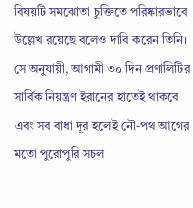বিষয়টি সমঝোতা চুক্তিতে পরিষ্কারভাবে উল্লেখ রয়েছে বলেও দাবি করেন তিনি। সে অনুযায়ী, আগামী ৩০ দিন প্রণালিটির সার্বিক নিয়ন্ত্রণ ইরানের হাতেই থাকবে এবং সব বাধা দূর হলেই নৌ-পথ আগের মতো পুরোপুরি সচল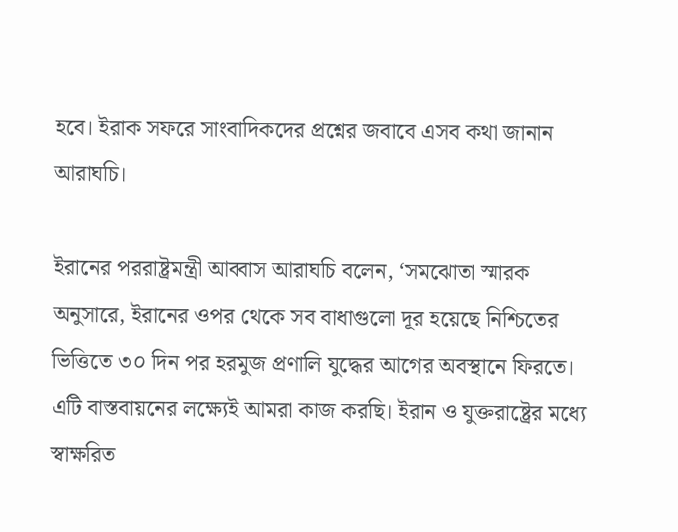হবে। ইরাক সফরে সাংবাদিকদের প্রশ্নের জবাবে এসব কথা জানান আরাঘচি।

ইরানের পররাষ্ট্রমন্ত্রী আব্বাস আরাঘচি বলেন, ‘সমঝোতা স্মারক অনুসারে, ইরানের ওপর থেকে সব বাধাগুলো দূর হয়েছে নিশ্চিতের ভিত্তিতে ৩০ দিন পর হরমুজ প্রণালি যুদ্ধের আগের অবস্থানে ফিরতে। এটি বাস্তবায়নের লক্ষ্যেই আমরা কাজ করছি। ইরান ও যুক্তরাষ্ট্রের মধ্যে স্বাক্ষরিত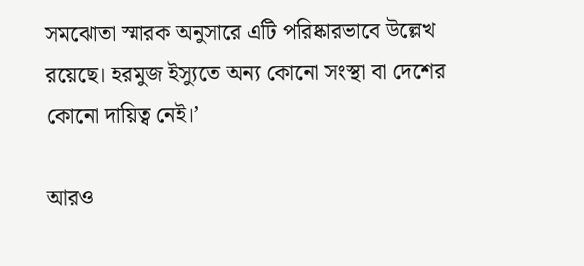সমঝোতা স্মারক অনুসারে এটি পরিষ্কারভাবে উল্লেখ রয়েছে। হরমুজ ইস্যুতে অন্য কোনো সংস্থা বা দেশের কোনো দায়িত্ব নেই।’

আরও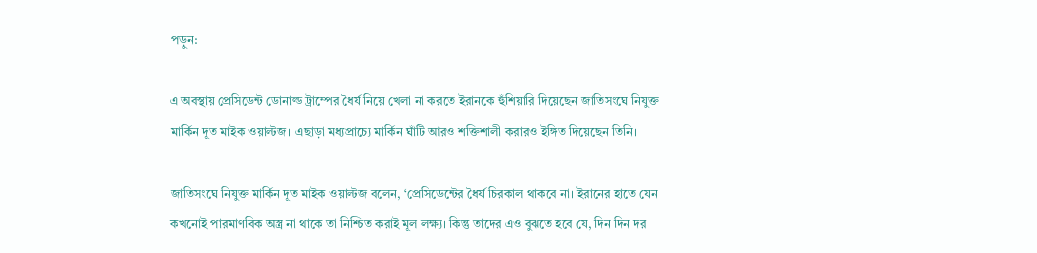পড়ুন:

এ অবস্থায় প্রেসিডেন্ট ডোনাল্ড ট্রাম্পের ধৈর্য নিয়ে খেলা না করতে ইরানকে হুঁশিয়ারি দিয়েছেন জাতিসংঘে নিযুক্ত মার্কিন দূত মাইক ওয়াল্টজ। এছাড়া মধ্যপ্রাচ্যে মার্কিন ঘাঁটি আরও শক্তিশালী করারও ইঙ্গিত দিয়েছেন তিনি।

জাতিসংঘে নিযুক্ত মার্কিন দূত মাইক ওয়াল্টজ বলেন, ‘প্রেসিডেন্টের ধৈর্য চিরকাল থাকবে না। ইরানের হাতে যেন কখনোই পারমাণবিক অস্ত্র না থাকে তা নিশ্চিত করাই মূল লক্ষ্য। কিন্তু তাদের এও বুঝতে হবে যে, দিন দিন দর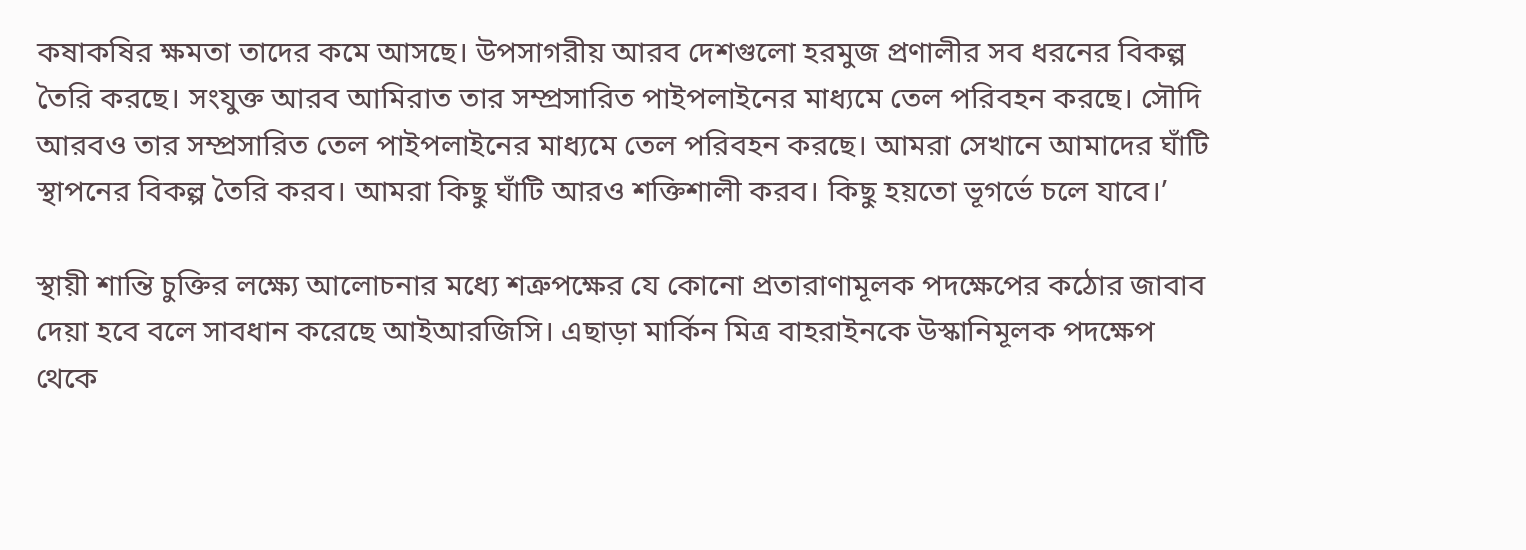কষাকষির ক্ষমতা তাদের কমে আসছে। উপসাগরীয় আরব দেশগুলো হরমুজ প্রণালীর সব ধরনের বিকল্প তৈরি করছে। সংযুক্ত আরব আমিরাত তার সম্প্রসারিত পাইপলাইনের মাধ্যমে তেল পরিবহন করছে। সৌদি আরবও তার সম্প্রসারিত তেল পাইপলাইনের মাধ্যমে তেল পরিবহন করছে। আমরা সেখানে আমাদের ঘাঁটি স্থাপনের বিকল্প তৈরি করব। আমরা কিছু ঘাঁটি আরও শক্তিশালী করব। কিছু হয়তো ভূগর্ভে চলে যাবে।’

স্থায়ী শান্তি চুক্তির লক্ষ্যে আলোচনার মধ্যে শত্রুপক্ষের যে কোনো প্রতারাণামূলক পদক্ষেপের কঠোর জাবাব দেয়া হবে বলে সাবধান করেছে আইআরজিসি। এছাড়া মার্কিন মিত্র বাহরাইনকে উস্কানিমূলক পদক্ষেপ থেকে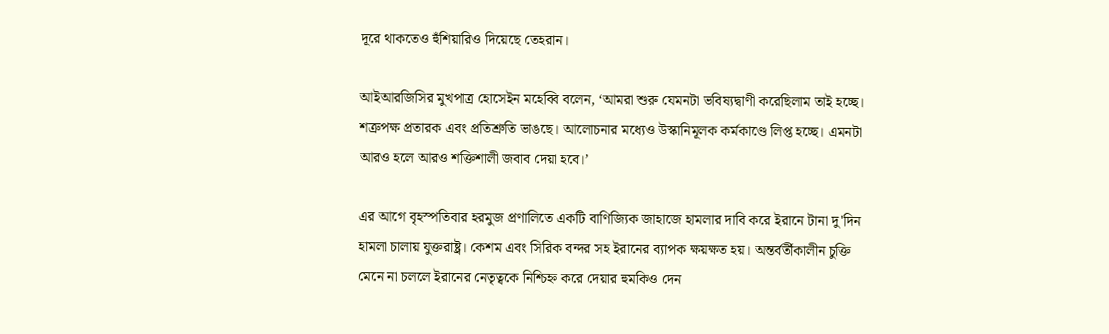দূরে থাকতেও হুঁশিয়ারিও দিয়েছে তেহরান।

আইআরজিসির মুখপাত্র হোসেইন মহেব্বি বলেন, ‘আমরা শুরু যেমনটা ভবিষ্যদ্বাণী করেছিলাম তাই হচ্ছে। শত্রুপক্ষ প্রতারক এবং প্রতিশ্রুতি ভাঙছে। আলোচনার মধ্যেও উস্কানিমূলক কর্মকাণ্ডে লিপ্ত হচ্ছে। এমনটা আরও হলে আরও শক্তিশালী জবাব দেয়া হবে।’

এর আগে বৃহস্পতিবার হরমুজ প্রণালিতে একটি বাণিজ্যিক জাহাজে হামলার দাবি করে ইরানে টানা দু'দিন হামলা চালায় যুক্তরাষ্ট্র। কেশম এবং সিরিক বন্দর সহ ইরানের ব্যাপক ক্ষয়ক্ষত হয়। অন্তর্বর্তীকালীন চুক্তি মেনে না চললে ইরানের নেতৃত্বকে নিশ্চিহ্ন করে দেয়ার হুমকিও দেন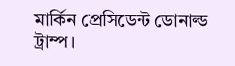মার্কিন প্রেসিডেন্ট ডোনাল্ড ট্রাম্প।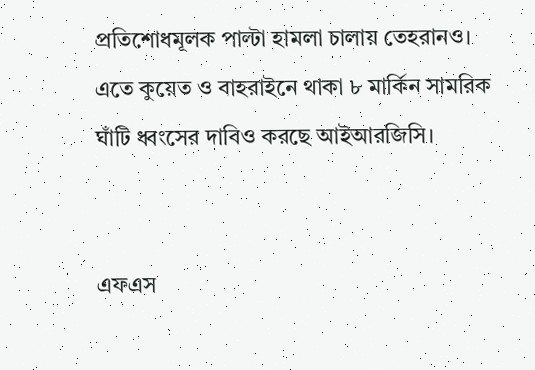প্রতিশোধমূলক পাল্টা হামলা চালায় তেহরানও। এতে কুয়েত ও বাহরাইনে থাকা ৮ মার্কিন সামরিক ঘাঁটি ধ্বংসের দাবিও করছে আইআরজিসি।


এফএস